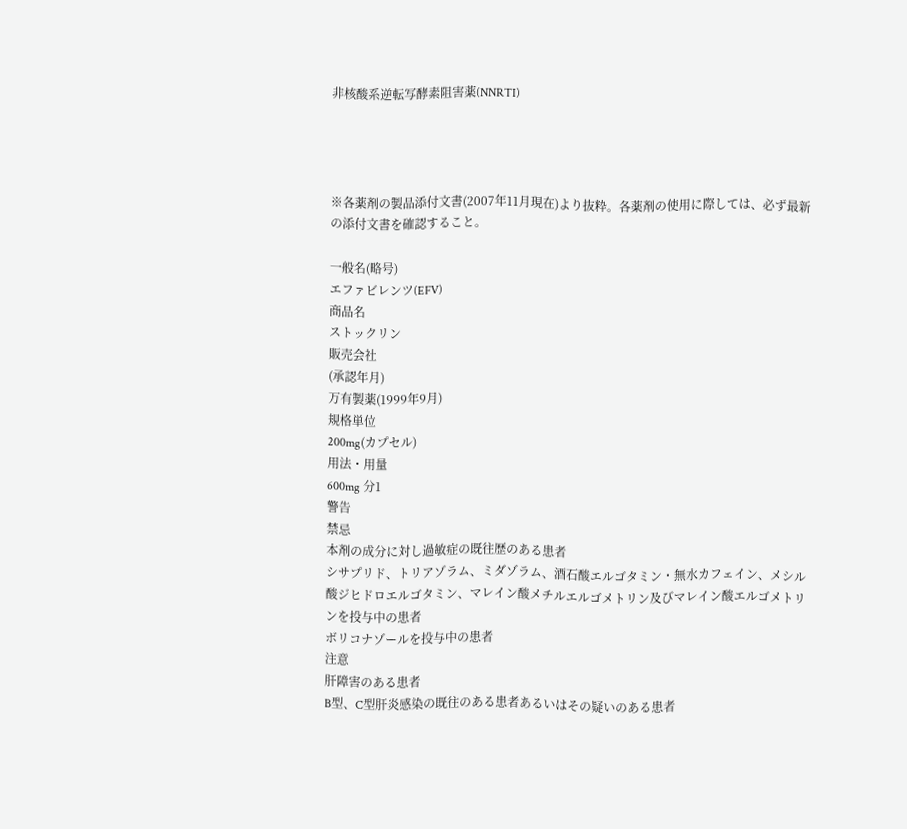非核酸系逆転写酵素阻害薬(NNRTI)




※各薬剤の製品添付文書(2007年11月現在)より抜粋。各薬剤の使用に際しては、必ず最新の添付文書を確認すること。

一般名(略号)
エファビレンツ(EFV)
商品名
ストックリン
販売会社
(承認年月)
万有製薬(1999年9月)
規格単位
200mg(カプセル)
用法・用量
600mg 分1
警告
禁忌
本剤の成分に対し過敏症の既往歴のある患者
シサプリド、トリアゾラム、ミダゾラム、酒石酸エルゴタミン・無水カフェイン、メシル酸ジヒドロエルゴタミン、マレイン酸メチルエルゴメトリン及びマレイン酸エルゴメトリンを投与中の患者
ボリコナゾールを投与中の患者
注意
肝障害のある患者
B型、C型肝炎感染の既往のある患者あるいはその疑いのある患者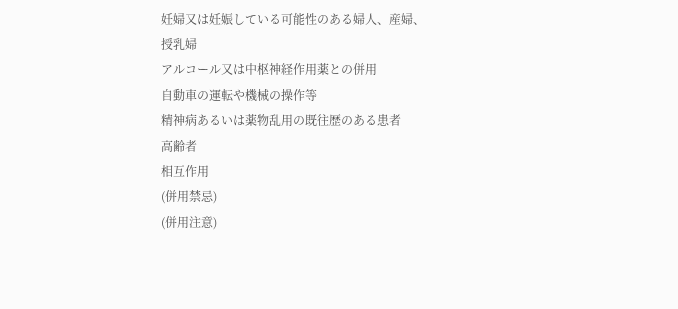妊婦又は妊娠している可能性のある婦人、産婦、授乳婦
アルコール又は中枢神経作用薬との併用
自動車の運転や機械の操作等
精神病あるいは薬物乱用の既往歴のある患者
高齢者
相互作用
(併用禁忌)
(併用注意)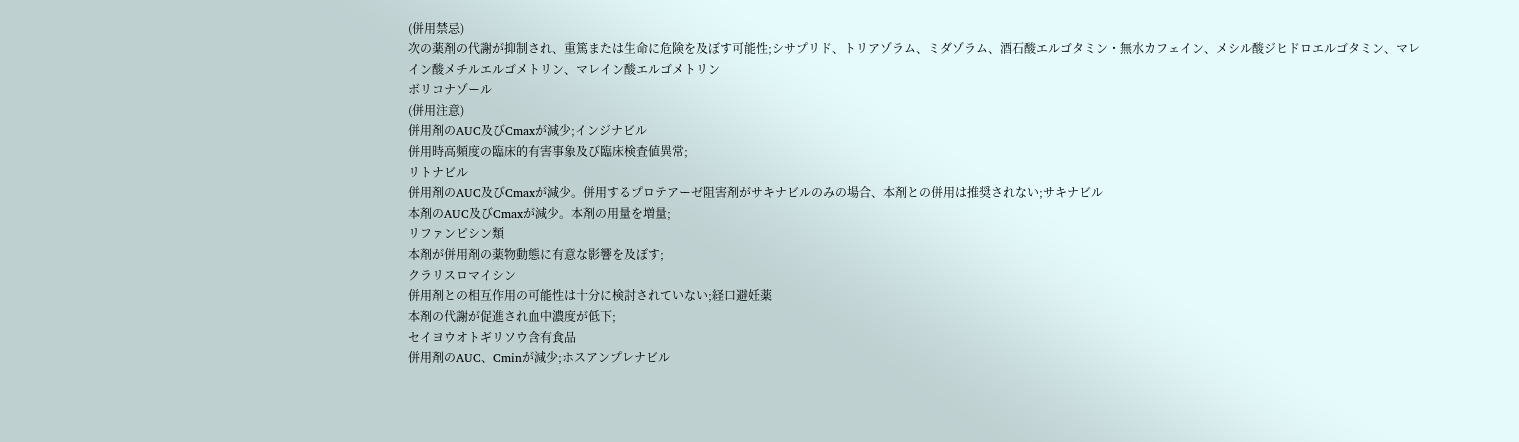(併用禁忌)
次の薬剤の代謝が抑制され、重篤または生命に危険を及ぼす可能性;シサプリド、トリアゾラム、ミダゾラム、酒石酸エルゴタミン・無水カフェイン、メシル酸ジヒドロエルゴタミン、マレイン酸メチルエルゴメトリン、マレイン酸エルゴメトリン
ボリコナゾール
(併用注意)
併用剤のAUC及びCmaxが減少;インジナビル
併用時高頻度の臨床的有害事象及び臨床検査値異常;
リトナビル
併用剤のAUC及びCmaxが減少。併用するプロテアーゼ阻害剤がサキナビルのみの場合、本剤との併用は推奨されない;サキナビル
本剤のAUC及びCmaxが減少。本剤の用量を増量;
リファンピシン類
本剤が併用剤の薬物動態に有意な影響を及ぼす;
クラリスロマイシン
併用剤との相互作用の可能性は十分に検討されていない;経口避妊薬
本剤の代謝が促進され血中濃度が低下;
セイヨウオトギリソウ含有食品
併用剤のAUC、Cminが減少;ホスアンプレナビル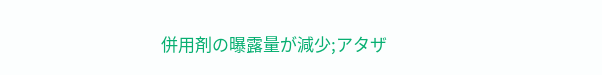併用剤の曝露量が減少;アタザ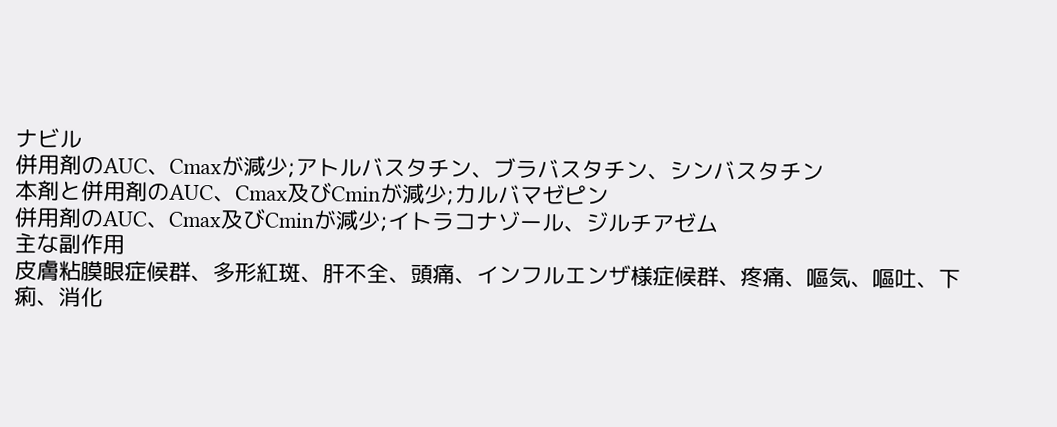ナビル
併用剤のAUC、Cmaxが減少;アトルバスタチン、ブラバスタチン、シンバスタチン
本剤と併用剤のAUC、Cmax及びCminが減少;カルバマゼピン
併用剤のAUC、Cmax及びCminが減少;イトラコナゾール、ジルチアゼム
主な副作用
皮膚粘膜眼症候群、多形紅斑、肝不全、頭痛、インフルエンザ様症候群、疼痛、嘔気、嘔吐、下痢、消化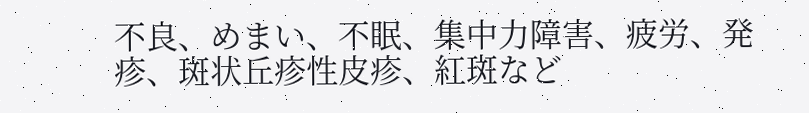不良、めまい、不眠、集中力障害、疲労、発疹、斑状丘疹性皮疹、紅斑など